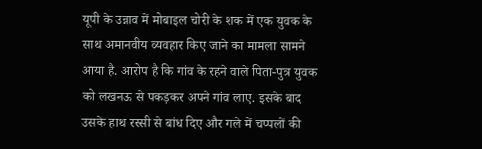यूपी के उन्नाव में मोबाइल चोरी के शक में एक युवक के साथ अमानवीय व्यवहार किए जाने का मामला सामने आया है. आरोप है कि गांव के रहने वाले पिता-पुत्र युवक को लखनऊ से पकड़कर अपने गांव लाए. इसके बाद उसके हाथ रस्सी से बांध दिए और गले में चप्पलों की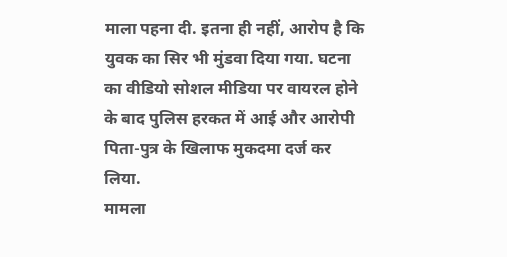माला पहना दी. इतना ही नहीं, आरोप है कि युवक का सिर भी मुंडवा दिया गया. घटना का वीडियो सोशल मीडिया पर वायरल होने के बाद पुलिस हरकत में आई और आरोपी पिता-पुत्र के खिलाफ मुकदमा दर्ज कर लिया.
मामला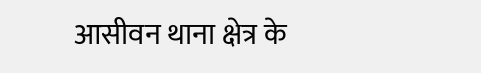आसीवन थाना क्षेत्र के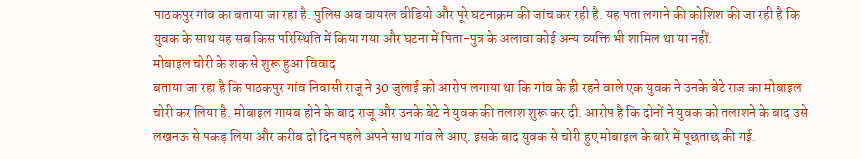पाठकपुर गांव का बताया जा रहा है. पुलिस अब वायरल वीडियो और पूरे घटनाक्रम की जांच कर रही है. यह पता लगाने की कोशिश की जा रही है कि युवक के साथ यह सब किस परिस्थिति में किया गया और घटना में पिता-पुत्र के अलावा कोई अन्य व्यक्ति भी शामिल था या नहीं.
मोबाइल चोरी के शक से शुरू हुआ विवाद
बताया जा रहा है कि पाठकपुर गांव निवासी राजू ने 30 जुलाई को आरोप लगाया था कि गांव के ही रहने वाले एक युवक ने उनके बेटे राज का मोबाइल चोरी कर लिया है. मोबाइल गायब होने के बाद राजू और उनके बेटे ने युवक की तलाश शुरू कर दी. आरोप है कि दोनों ने युवक को तलाशने के बाद उसे लखनऊ से पकड़ लिया और करीब दो दिन पहले अपने साथ गांव ले आए. इसके बाद युवक से चोरी हुए मोबाइल के बारे में पूछताछ की गई.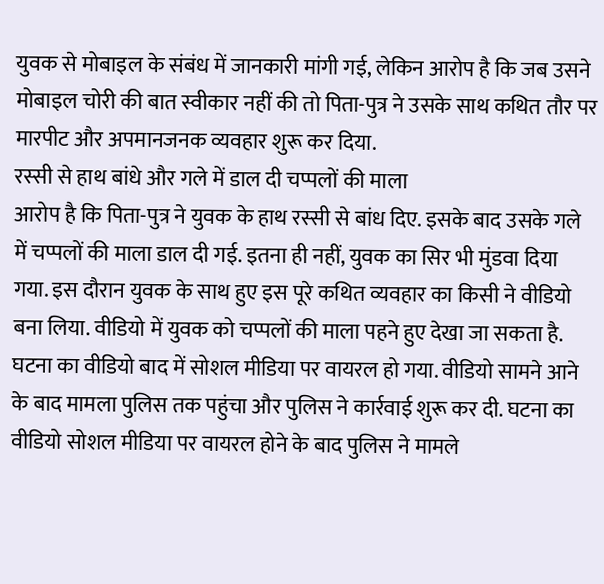युवक से मोबाइल के संबंध में जानकारी मांगी गई, लेकिन आरोप है कि जब उसने मोबाइल चोरी की बात स्वीकार नहीं की तो पिता-पुत्र ने उसके साथ कथित तौर पर मारपीट और अपमानजनक व्यवहार शुरू कर दिया.
रस्सी से हाथ बांधे और गले में डाल दी चप्पलों की माला
आरोप है कि पिता-पुत्र ने युवक के हाथ रस्सी से बांध दिए. इसके बाद उसके गले में चप्पलों की माला डाल दी गई. इतना ही नहीं, युवक का सिर भी मुंडवा दिया गया. इस दौरान युवक के साथ हुए इस पूरे कथित व्यवहार का किसी ने वीडियो बना लिया. वीडियो में युवक को चप्पलों की माला पहने हुए देखा जा सकता है. घटना का वीडियो बाद में सोशल मीडिया पर वायरल हो गया. वीडियो सामने आने के बाद मामला पुलिस तक पहुंचा और पुलिस ने कार्रवाई शुरू कर दी. घटना का वीडियो सोशल मीडिया पर वायरल होने के बाद पुलिस ने मामले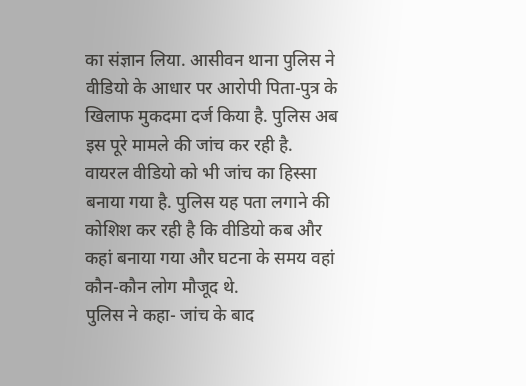का संज्ञान लिया. आसीवन थाना पुलिस ने वीडियो के आधार पर आरोपी पिता-पुत्र के खिलाफ मुकदमा दर्ज किया है. पुलिस अब इस पूरे मामले की जांच कर रही है. वायरल वीडियो को भी जांच का हिस्सा बनाया गया है. पुलिस यह पता लगाने की कोशिश कर रही है कि वीडियो कब और कहां बनाया गया और घटना के समय वहां कौन-कौन लोग मौजूद थे.
पुलिस ने कहा- जांच के बाद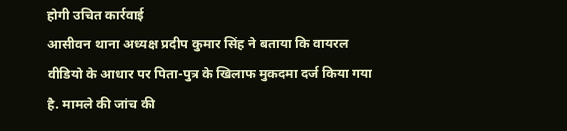होगी उचित कार्रवाई
आसीवन थाना अध्यक्ष प्रदीप कुमार सिंह ने बताया कि वायरल वीडियो के आधार पर पिता-पुत्र के खिलाफ मुकदमा दर्ज किया गया है. मामले की जांच की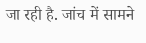जा रही है. जांच में सामने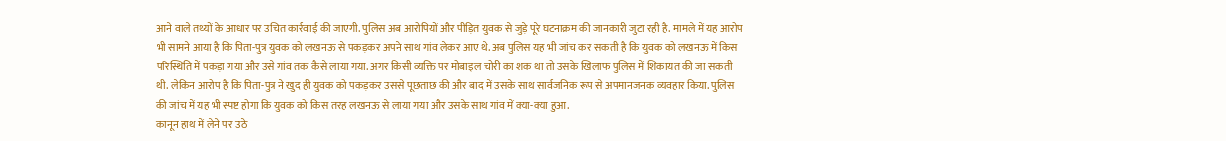आने वाले तथ्यों के आधार पर उचित कार्रवाई की जाएगी. पुलिस अब आरोपियों और पीड़ित युवक से जुड़े पूरे घटनाक्रम की जानकारी जुटा रही है. मामले में यह आरोप भी सामने आया है कि पिता-पुत्र युवक को लखनऊ से पकड़कर अपने साथ गांव लेकर आए थे. अब पुलिस यह भी जांच कर सकती है कि युवक को लखनऊ में किस परिस्थिति में पकड़ा गया और उसे गांव तक कैसे लाया गया. अगर किसी व्यक्ति पर मोबाइल चोरी का शक था तो उसके खिलाफ पुलिस में शिकायत की जा सकती थी. लेकिन आरोप है कि पिता-पुत्र ने खुद ही युवक को पकड़कर उससे पूछताछ की और बाद में उसके साथ सार्वजनिक रूप से अपमानजनक व्यवहार किया. पुलिस की जांच में यह भी स्पष्ट होगा कि युवक को किस तरह लखनऊ से लाया गया और उसके साथ गांव में क्या-क्या हुआ.
कानून हाथ में लेने पर उठे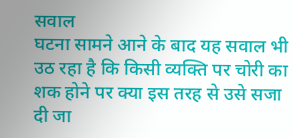सवाल
घटना सामने आने के बाद यह सवाल भी उठ रहा है कि किसी व्यक्ति पर चोरी का शक होने पर क्या इस तरह से उसे सजा दी जा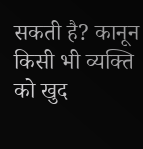सकती है? कानून किसी भी व्यक्ति को खुद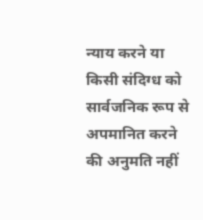न्याय करने या किसी संदिग्ध को सार्वजनिक रूप से अपमानित करने की अनुमति नहीं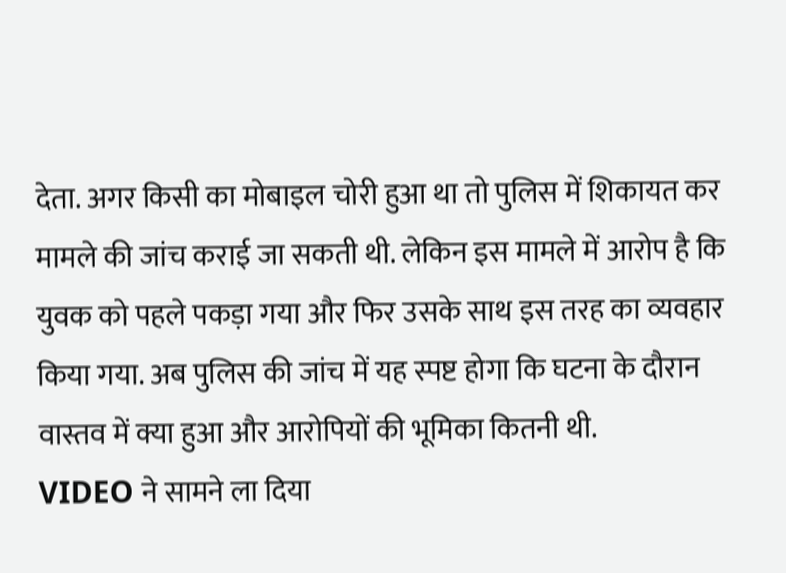देता. अगर किसी का मोबाइल चोरी हुआ था तो पुलिस में शिकायत कर मामले की जांच कराई जा सकती थी. लेकिन इस मामले में आरोप है कि युवक को पहले पकड़ा गया और फिर उसके साथ इस तरह का व्यवहार किया गया. अब पुलिस की जांच में यह स्पष्ट होगा कि घटना के दौरान वास्तव में क्या हुआ और आरोपियों की भूमिका कितनी थी.
VIDEO ने सामने ला दिया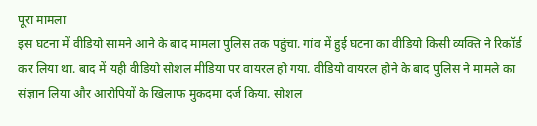पूरा मामला
इस घटना में वीडियो सामने आने के बाद मामला पुलिस तक पहुंचा. गांव में हुई घटना का वीडियो किसी व्यक्ति ने रिकॉर्ड कर लिया था. बाद में यही वीडियो सोशल मीडिया पर वायरल हो गया. वीडियो वायरल होने के बाद पुलिस ने मामले का संज्ञान लिया और आरोपियों के खिलाफ मुकदमा दर्ज किया. सोशल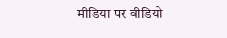मीडिया पर वीडियो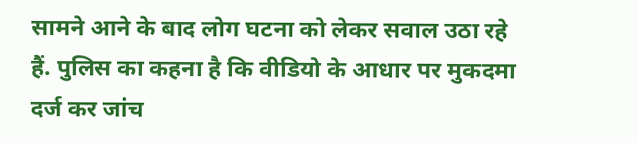सामने आने के बाद लोग घटना को लेकर सवाल उठा रहे हैं. पुलिस का कहना है कि वीडियो के आधार पर मुकदमा दर्ज कर जांच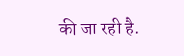की जा रही है.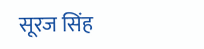सूरज सिंह